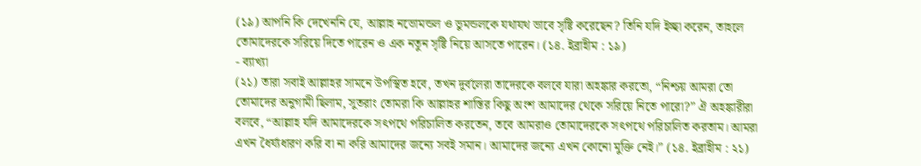(১৯) আপনি কি দেখেননি যে, আল্লাহ নভোমন্ডল ও ভুমন্ডলকে যথাযথ ভাবে সৃষ্টি করেছেন? তিনি যদি ইচ্ছা করেন, তাহলে তোমাদেরকে সরিয়ে দিতে পারেন ও এক নতুন সৃষ্টি নিয়ে আসতে পারেন। (১৪. ইব্রাহীম : ১৯)
- ব্যাখ্যা
(২১) তারা সবাই আল্লাহর সামনে উপস্থিত হবে, তখন দুর্বলেরা তাদেরকে বলবে যারা অহঙ্কার করতো, “নিশ্চয় আমরা তো তোমাদের অনুগামী ছিলাম, সুতরাং তোমরা কি আল্লাহর শাস্তির কিছু অংশ আমাদের থেকে সরিয়ে নিতে পারো?” ঐ অহঙ্কারীরা বলবে, “আল্লাহ যদি আমাদেরকে সৎপথে পরিচালিত করতেন, তবে আমরাও তোমাদেরকে সৎপথে পরিচালিত করতাম। আমরা এখন ধৈর্য্যধারণ করি বা না করি আমাদের জন্যে সবই সমান। আমাদের জন্যে এখন কোনো মুক্তি নেই।” (১৪. ইব্রাহীম : ২১)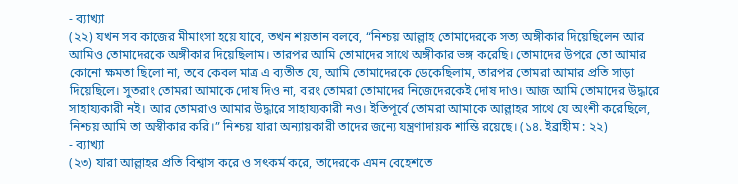- ব্যাখ্যা
(২২) যখন সব কাজের মীমাংসা হয়ে যাবে, তখন শয়তান বলবে, “নিশ্চয় আল্লাহ তোমাদেরকে সত্য অঙ্গীকার দিয়েছিলেন আর আমিও তোমাদেরকে অঙ্গীকার দিয়েছিলাম। তারপর আমি তোমাদের সাথে অঙ্গীকার ভঙ্গ করেছি। তোমাদের উপরে তো আমার কোনো ক্ষমতা ছিলো না, তবে কেবল মাত্র এ ব্যতীত যে, আমি তোমাদেরকে ডেকেছিলাম, তারপর তোমরা আমার প্রতি সাড়া দিয়েছিলে। সুতরাং তোমরা আমাকে দোষ দিও না, বরং তোমরা তোমাদের নিজেদেরকেই দোষ দাও। আজ আমি তোমাদের উদ্ধারে সাহায্যকারী নই। আর তোমরাও আমার উদ্ধারে সাহায্যকারী নও। ইতিপূর্বে তোমরা আমাকে আল্লাহর সাথে যে অংশী করেছিলে, নিশ্চয় আমি তা অস্বীকার করি।” নিশ্চয় যারা অন্যায়কারী তাদের জন্যে যন্ত্রণাদায়ক শাস্তি রয়েছে। (১৪. ইব্রাহীম : ২২)
- ব্যাখ্যা
(২৩) যারা আল্লাহর প্রতি বিশ্বাস করে ও সৎকর্ম করে, তাদেরকে এমন বেহেশতে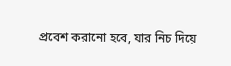প্রবেশ করানো হবে, যার নিচ দিয়ে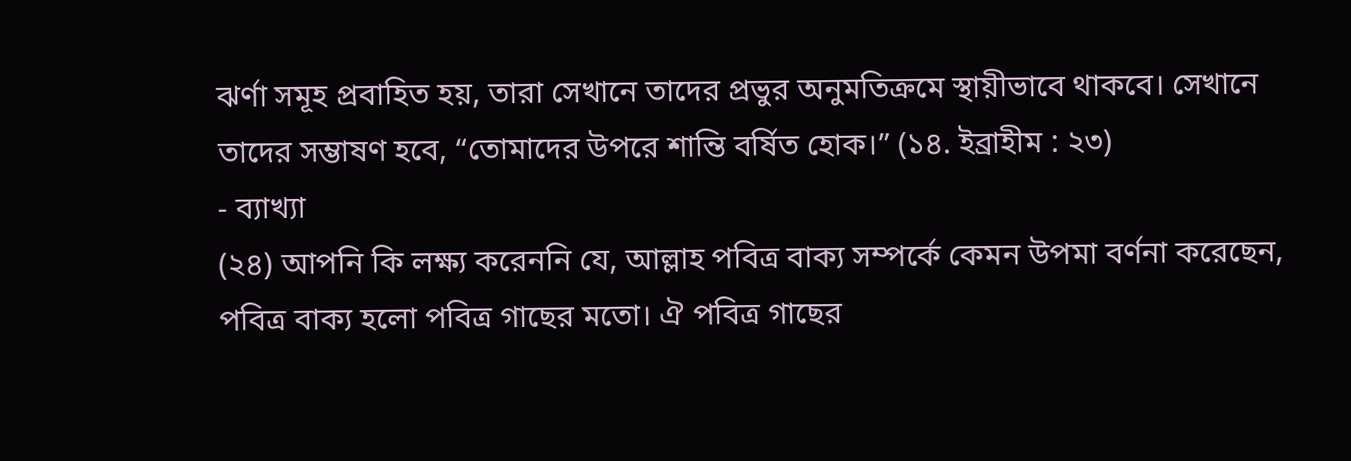ঝর্ণা সমূহ প্রবাহিত হয়, তারা সেখানে তাদের প্রভুর অনুমতিক্রমে স্থায়ীভাবে থাকবে। সেখানে তাদের সম্ভাষণ হবে, “তোমাদের উপরে শান্তি বর্ষিত হোক।” (১৪. ইব্রাহীম : ২৩)
- ব্যাখ্যা
(২৪) আপনি কি লক্ষ্য করেননি যে, আল্লাহ পবিত্র বাক্য সম্পর্কে কেমন উপমা বর্ণনা করেছেন, পবিত্র বাক্য হলো পবিত্র গাছের মতো। ঐ পবিত্র গাছের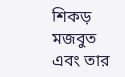শিকড় মজবুত এবং তার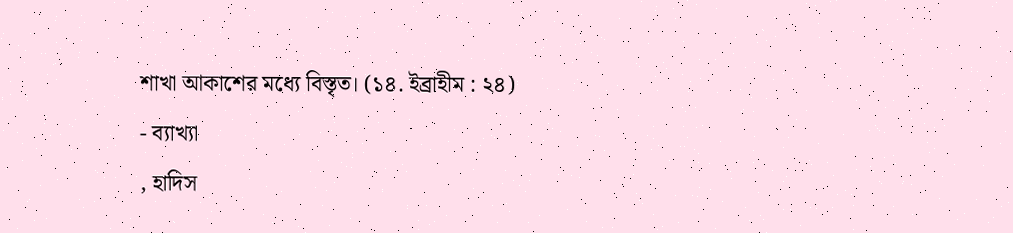শাখা আকাশের মধ্যে বিস্তৃত। (১৪. ইব্রাহীম : ২৪)
- ব্যাখ্যা
, হাদিস